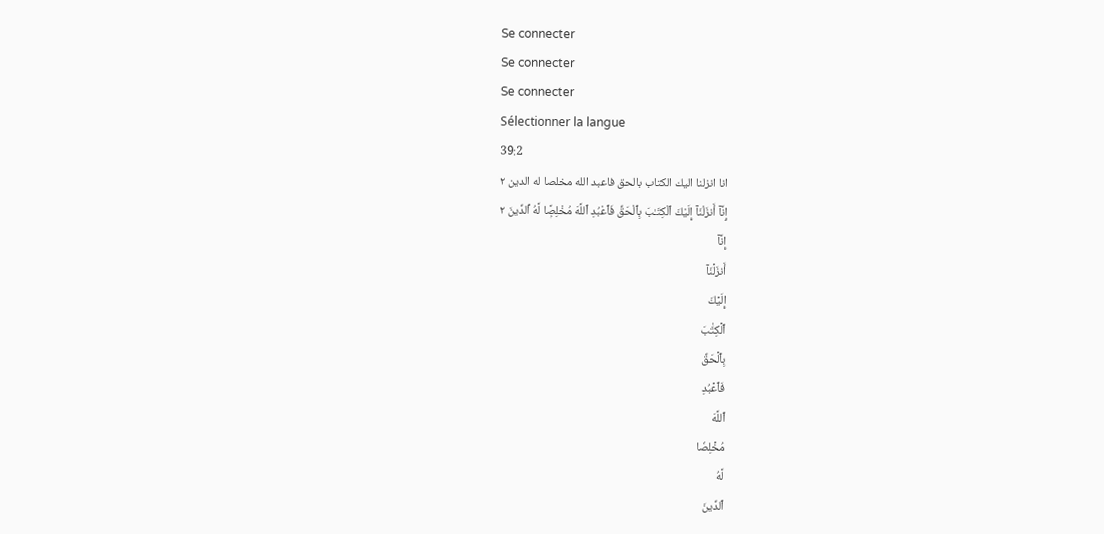Se connecter
Se connecter
Se connecter
Sélectionner la langue
39:2
انا انزلنا اليك الكتاب بالحق فاعبد الله مخلصا له الدين ٢
إِنَّآ أَنزَلْنَآ إِلَيْكَ ٱلْكِتَـٰبَ بِٱلْحَقِّ فَٱعْبُدِ ٱللَّهَ مُخْلِصًۭا لَّهُ ٱلدِّينَ ٢
إِنَّآ
أَنزَلۡنَآ
إِلَيۡكَ
ٱلۡكِتَٰبَ
بِٱلۡحَقِّ
فَٱعۡبُدِ
ٱللَّهَ
مُخۡلِصٗا
لَّهُ
ٱلدِّينَ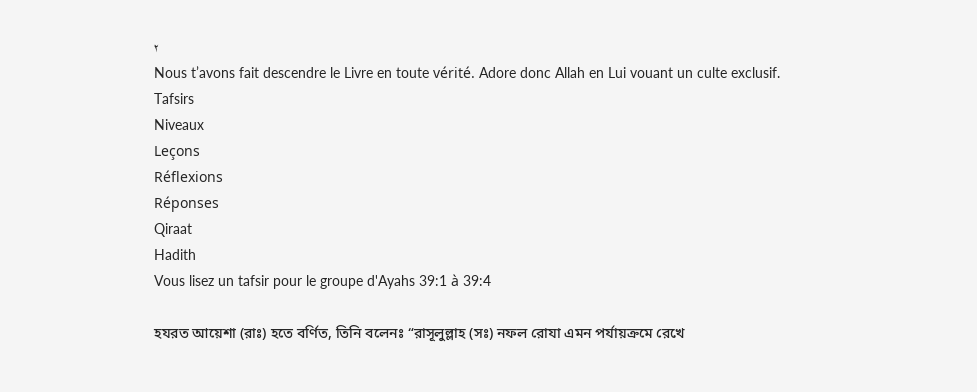٢
Nous t’avons fait descendre le Livre en toute vérité. Adore donc Allah en Lui vouant un culte exclusif.
Tafsirs
Niveaux
Leçons
Réflexions
Réponses
Qiraat
Hadith
Vous lisez un tafsir pour le groupe d'Ayahs 39:1 à 39:4

হযরত আয়েশা (রাঃ) হতে বর্ণিত, তিনি বলেনঃ “রাসূলুল্লাহ (সঃ) নফল রোযা এমন পর্যায়ক্রমে রেখে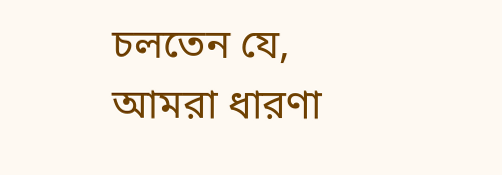চলতেন যে, আমরা ধারণা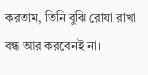করতাম, তিনি বুঝি রোযা রাখা বন্ধ আর করবেনই না।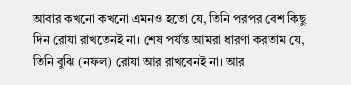আবার কখনো কখনো এমনও হতো যে, তিনি পরপর বেশ কিছু দিন রোযা রাখতেনই না। শেষ পর্যন্ত আমরা ধারণা করতাম যে, তিনি বুঝি (নফল) রোযা আর রাখবেনই না। আর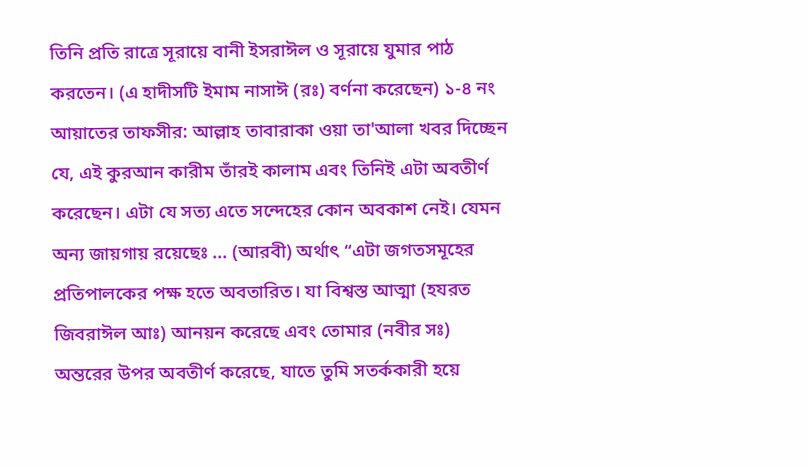তিনি প্রতি রাত্রে সূরায়ে বানী ইসরাঈল ও সূরায়ে যুমার পাঠ করতেন। (এ হাদীসটি ইমাম নাসাঈ (রঃ) বর্ণনা করেছেন) ১-৪ নং আয়াতের তাফসীর: আল্লাহ তাবারাকা ওয়া তা'আলা খবর দিচ্ছেন যে, এই কুরআন কারীম তাঁরই কালাম এবং তিনিই এটা অবতীর্ণ করেছেন। এটা যে সত্য এতে সন্দেহের কোন অবকাশ নেই। যেমন অন্য জায়গায় রয়েছেঃ ... (আরবী) অর্থাৎ “এটা জগতসমূহের প্রতিপালকের পক্ষ হতে অবতারিত। যা বিশ্বস্ত আত্মা (হযরত জিবরাঈল আঃ) আনয়ন করেছে এবং তোমার (নবীর সঃ) অন্তরের উপর অবতীর্ণ করেছে, যাতে তুমি সতর্ককারী হয়ে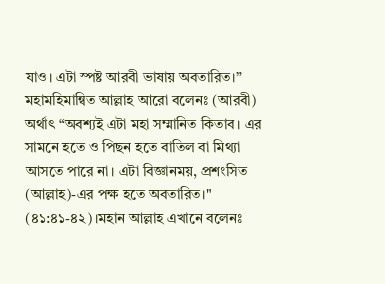যাও। এটা স্পষ্ট আরবী ভাষায় অবতারিত।” মহামহিমান্বিত আল্লাহ আরো বলেনঃ (আরবী) অর্থাৎ “অবশ্যই এটা মহা সম্মানিত কিতাব। এর সামনে হতে ও পিছন হতে বাতিল বা মিথ্যা আসতে পারে না। এটা বিজ্ঞানময়, প্রশংসিত (আল্লাহ)-এর পক্ষ হতে অবতারিত।" (৪১:৪১-৪২)।মহান আল্লাহ এখানে বলেনঃ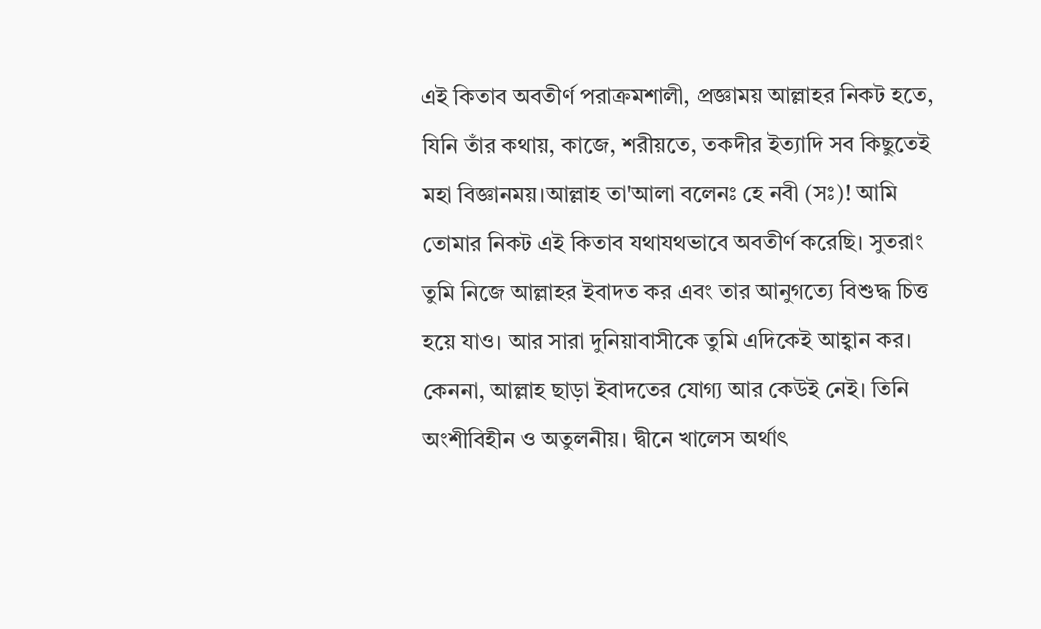এই কিতাব অবতীর্ণ পরাক্রমশালী, প্রজ্ঞাময় আল্লাহর নিকট হতে, যিনি তাঁর কথায়, কাজে, শরীয়তে, তকদীর ইত্যাদি সব কিছুতেই মহা বিজ্ঞানময়।আল্লাহ তা'আলা বলেনঃ হে নবী (সঃ)! আমি তোমার নিকট এই কিতাব যথাযথভাবে অবতীর্ণ করেছি। সুতরাং তুমি নিজে আল্লাহর ইবাদত কর এবং তার আনুগত্যে বিশুদ্ধ চিত্ত হয়ে যাও। আর সারা দুনিয়াবাসীকে তুমি এদিকেই আহ্বান কর। কেননা, আল্লাহ ছাড়া ইবাদতের যোগ্য আর কেউই নেই। তিনি অংশীবিহীন ও অতুলনীয়। দ্বীনে খালেস অর্থাৎ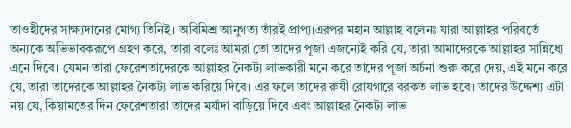তাওহীদের সাক্ষ্যদানের মোগ্য তিনিই। অবিমিশ্র আনুগত্য তাঁরই প্রাপ্য।এরপর মহান আল্লাহ বলেনঃ যারা আল্লাহর পরিবর্তে অন্যকে অভিভাবকরূপে গ্রহণ করে, তারা বলেঃ আমরা তো তাদের পূজা এজন্যেই করি যে, তারা আমাদেরকে আল্লাহর সান্নিধ্যে এনে দিবে। যেমন তারা ফেরেশতাদেরকে আল্লাহর নৈকট্য লাভকারী মনে করে তাদের পূজা অর্চনা শুরু করে দেয়, এই মনে করে যে, তারা তাদেরকে আল্লাহর নৈকট্য লাভ করিয়ে দিবে। এর ফলে তাদের রুযী রোযগারে বরকত লাভ হবে। তাদের উদ্দেশ্য এটা নয় যে, কিয়ামতের দিন ফেরেশতারা তাদের মর্যাদা বাড়িয়ে দিবে এবং আল্লাহর নৈকট্য লাভ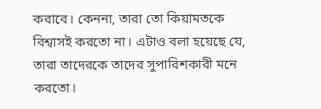করাবে। কেননা, তারা তো কিয়ামতকে বিশ্বাসই করতো না। এটাও বলা হয়েছে যে, তারা তাদেরকে তাদের সুপারিশকারী মনে করতো।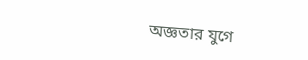অজ্ঞতার যুগে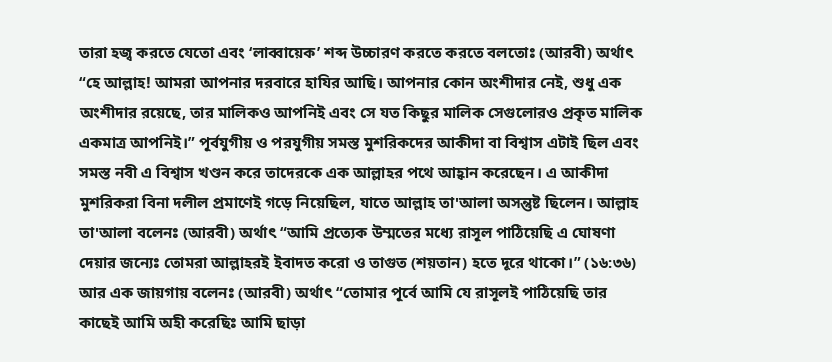তারা হজ্ব করতে যেতো এবং ‘লাব্বায়েক’ শব্দ উচ্চারণ করতে করতে বলতোঃ (আরবী) অর্থাৎ “হে আল্লাহ! আমরা আপনার দরবারে হাযির আছি। আপনার কোন অংশীদার নেই, শুধু এক অংশীদার রয়েছে, তার মালিকও আপনিই এবং সে যত কিছুর মালিক সেগুলোরও প্রকৃত মালিক একমাত্র আপনিই।” পূর্বযুগীয় ও পরযুগীয় সমস্ত মুশরিকদের আকীদা বা বিশ্বাস এটাই ছিল এবং সমস্ত নবী এ বিশ্বাস খণ্ডন করে তাদেরকে এক আল্লাহর পথে আহ্বান করেছেন। এ আকীদা মুশরিকরা বিনা দলীল প্রমাণেই গড়ে নিয়েছিল, যাতে আল্লাহ তা'আলা অসন্তুষ্ট ছিলেন। আল্লাহ তা'আলা বলেনঃ (আরবী) অর্থাৎ “আমি প্রত্যেক উম্মতের মধ্যে রাসূল পাঠিয়েছি এ ঘোষণা দেয়ার জন্যেঃ তোমরা আল্লাহরই ইবাদত করো ও তাগুত (শয়তান) হতে দূরে থাকো।” (১৬:৩৬) আর এক জায়গায় বলেনঃ (আরবী) অর্থাৎ “তোমার পূর্বে আমি যে রাসূলই পাঠিয়েছি তার কাছেই আমি অহী করেছিঃ আমি ছাড়া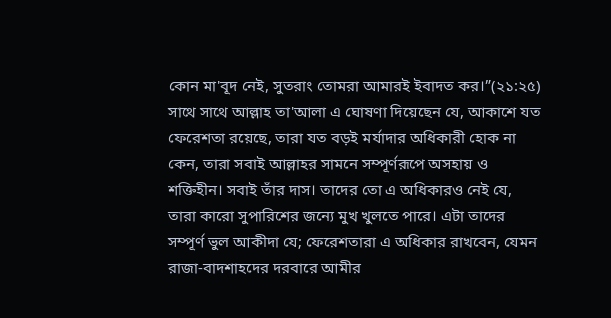কোন মা'বূদ নেই, সুতরাং তোমরা আমারই ইবাদত কর।”(২১:২৫) সাথে সাথে আল্লাহ তা'আলা এ ঘোষণা দিয়েছেন যে, আকাশে যত ফেরেশতা রয়েছে, তারা যত বড়ই মর্যাদার অধিকারী হোক না কেন, তারা সবাই আল্লাহর সামনে সম্পূর্ণরূপে অসহায় ও শক্তিহীন। সবাই তাঁর দাস। তাদের তো এ অধিকারও নেই যে, তারা কারো সুপারিশের জন্যে মুখ খুলতে পারে। এটা তাদের সম্পূর্ণ ভুল আকীদা যে; ফেরেশতারা এ অধিকার রাখবেন, যেমন রাজা-বাদশাহদের দরবারে আমীর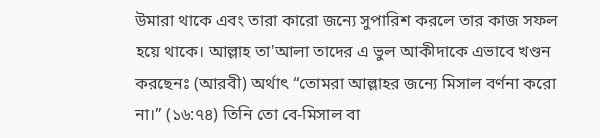উমারা থাকে এবং তারা কারো জন্যে সুপারিশ করলে তার কাজ সফল হয়ে থাকে। আল্লাহ তা'আলা তাদের এ ভুল আকীদাকে এভাবে খণ্ডন করছেনঃ (আরবী) অর্থাৎ “তোমরা আল্লাহর জন্যে মিসাল বর্ণনা করো না।” (১৬:৭৪) তিনি তো বে-মিসাল বা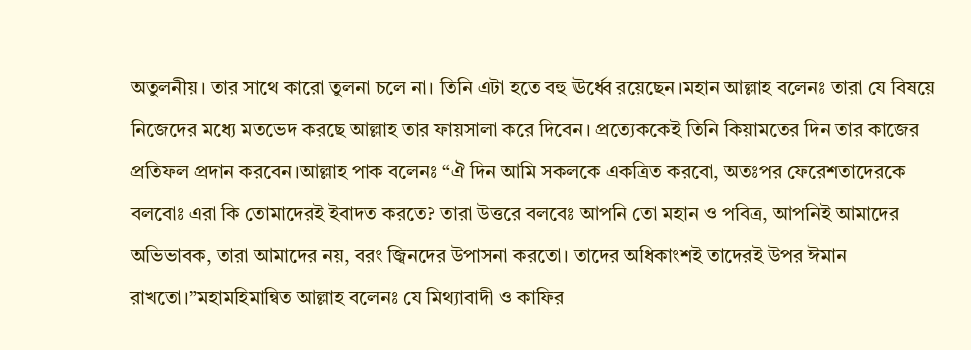অতুলনীয়। তার সাথে কারো তুলনা চলে না। তিনি এটা হতে বহু ঊর্ধ্বে রয়েছেন।মহান আল্লাহ বলেনঃ তারা যে বিষয়ে নিজেদের মধ্যে মতভেদ করছে আল্লাহ তার ফায়সালা করে দিবেন। প্রত্যেককেই তিনি কিয়ামতের দিন তার কাজের প্রতিফল প্রদান করবেন।আল্লাহ পাক বলেনঃ “ঐ দিন আমি সকলকে একত্রিত করবো, অতঃপর ফেরেশতাদেরকে বলবোঃ এরা কি তোমাদেরই ইবাদত করতে? তারা উত্তরে বলবেঃ আপনি তো মহান ও পবিত্র, আপনিই আমাদের অভিভাবক, তারা আমাদের নয়, বরং জ্বিনদের উপাসনা করতো। তাদের অধিকাংশই তাদেরই উপর ঈমান রাখতো।”মহামহিমান্বিত আল্লাহ বলেনঃ যে মিথ্যাবাদী ও কাফির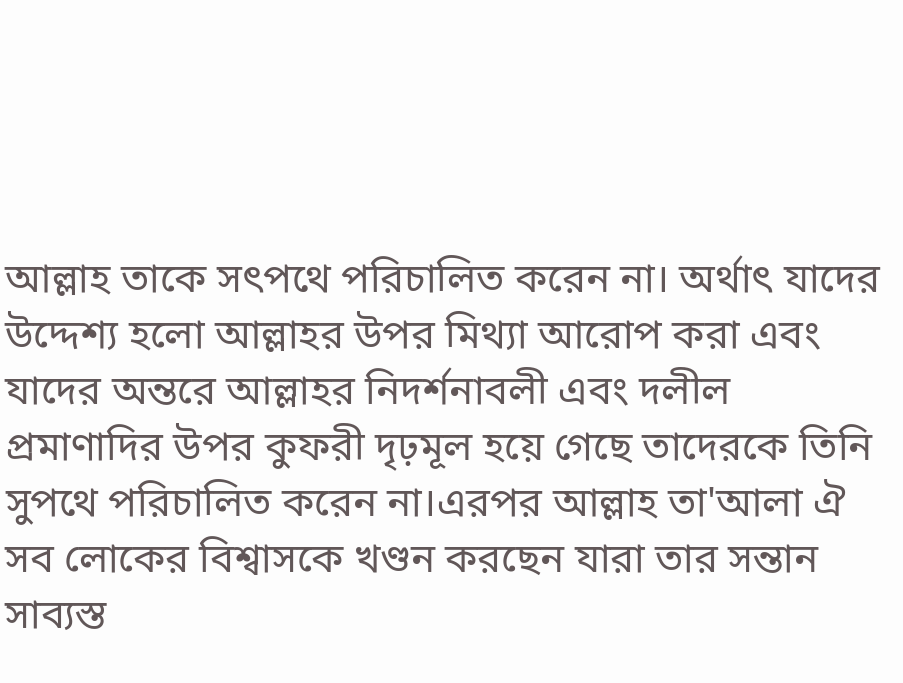আল্লাহ তাকে সৎপথে পরিচালিত করেন না। অর্থাৎ যাদের উদ্দেশ্য হলো আল্লাহর উপর মিথ্যা আরোপ করা এবং যাদের অন্তরে আল্লাহর নিদর্শনাবলী এবং দলীল প্রমাণাদির উপর কুফরী দৃঢ়মূল হয়ে গেছে তাদেরকে তিনি সুপথে পরিচালিত করেন না।এরপর আল্লাহ তা'আলা ঐ সব লোকের বিশ্বাসকে খণ্ডন করছেন যারা তার সন্তান সাব্যস্ত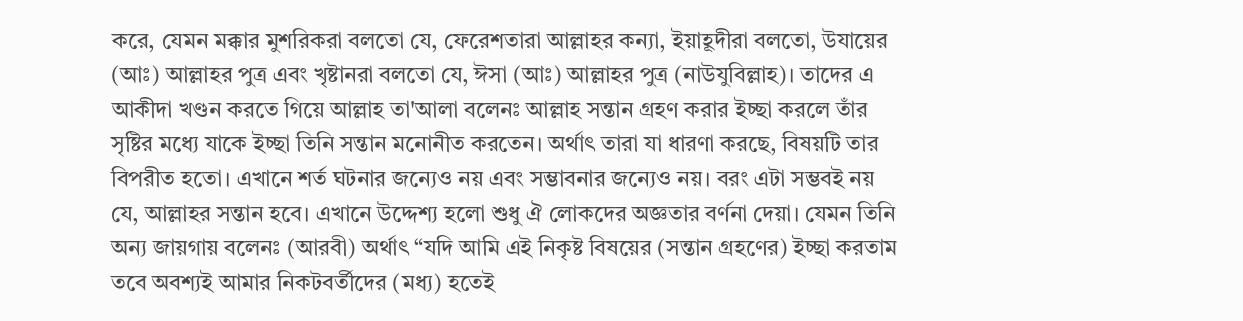করে, যেমন মক্কার মুশরিকরা বলতো যে, ফেরেশতারা আল্লাহর কন্যা, ইয়াহূদীরা বলতো, উযায়ের (আঃ) আল্লাহর পুত্র এবং খৃষ্টানরা বলতো যে, ঈসা (আঃ) আল্লাহর পুত্র (নাউযুবিল্লাহ)। তাদের এ আকীদা খণ্ডন করতে গিয়ে আল্লাহ তা'আলা বলেনঃ আল্লাহ সন্তান গ্রহণ করার ইচ্ছা করলে তাঁর সৃষ্টির মধ্যে যাকে ইচ্ছা তিনি সন্তান মনোনীত করতেন। অর্থাৎ তারা যা ধারণা করছে, বিষয়টি তার বিপরীত হতো। এখানে শর্ত ঘটনার জন্যেও নয় এবং সম্ভাবনার জন্যেও নয়। বরং এটা সম্ভবই নয় যে, আল্লাহর সন্তান হবে। এখানে উদ্দেশ্য হলো শুধু ঐ লোকদের অজ্ঞতার বর্ণনা দেয়া। যেমন তিনি অন্য জায়গায় বলেনঃ (আরবী) অর্থাৎ “যদি আমি এই নিকৃষ্ট বিষয়ের (সন্তান গ্রহণের) ইচ্ছা করতাম তবে অবশ্যই আমার নিকটবর্তীদের (মধ্য) হতেই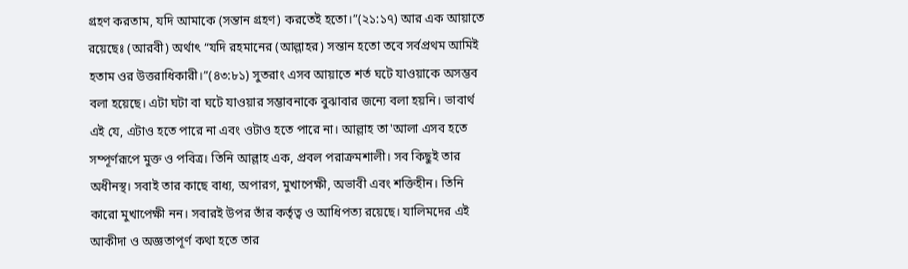গ্রহণ করতাম, যদি আমাকে (সন্তান গ্রহণ) করতেই হতো।”(২১:১৭) আর এক আয়াতে রয়েছেঃ (আরবী) অর্থাৎ “যদি রহমানের (আল্লাহর) সন্তান হতো তবে সর্বপ্রথম আমিই হতাম ওর উত্তরাধিকারী।”(৪৩:৮১) সুতরাং এসব আয়াতে শর্ত ঘটে যাওয়াকে অসম্ভব বলা হয়েছে। এটা ঘটা বা ঘটে যাওয়ার সম্ভাবনাকে বুঝাবার জন্যে বলা হয়নি। ভাবার্থ এই যে, এটাও হতে পারে না এবং ওটাও হতে পারে না। আল্লাহ তা'আলা এসব হতে সম্পূর্ণরূপে মুক্ত ও পবিত্র। তিনি আল্লাহ এক, প্রবল পরাক্রমশালী। সব কিছুই তার অধীনস্থ। সবাই তার কাছে বাধ্য, অপারগ, মুখাপেক্ষী, অভাবী এবং শক্তিহীন। তিনি কারো মুখাপেক্ষী নন। সবারই উপর তাঁর কর্তৃত্ব ও আধিপত্য রয়েছে। যালিমদের এই আকীদা ও অজ্ঞতাপূর্ণ কথা হতে তার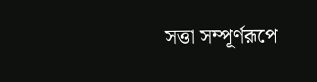সত্তা সম্পূর্ণরূপে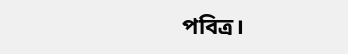পবিত্র।